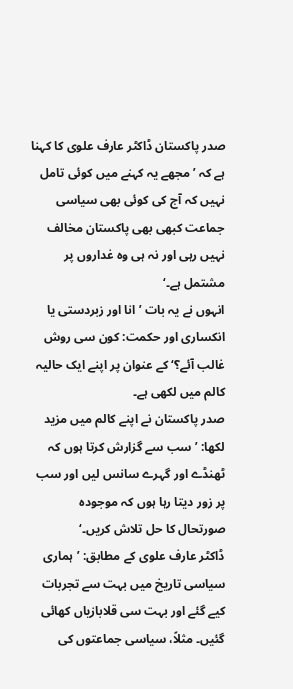صدر پاکستان ڈاکٹر عارف علوی کا کہنا ہے کہ ’مجھے یہ کہنے میں کوئی تامل نہیں کہ آج کی کوئی بھی سیاسی جماعت کبھی بھی پاکستان مخالف نہیں رہی اور نہ ہی وہ غداروں پر مشتمل ہے۔‘
انہوں نے یہ بات ’انا اور زبردستی یا انکساری اور حکمت: کون سی روش غالب آئے؟‘ کے عنوان پر اپنے ایک حالیہ کالم میں لکھی ہے۔
صدر پاکستان نے اپنے کالم میں مزید لکھا: ’سب سے گزارش کرتا ہوں کہ ٹھنڈے اور گہرے سانس لیں اور سب پر زور دیتا رہا ہوں کہ موجودہ صورتحال کا حل تلاش کریں۔‘
ڈاکٹر عارف علوی کے مطابق: ’ہماری سیاسی تاریخ میں بہت سے تجربات کیے گئے اور بہت سی قلابازیاں کھائی گئیں۔ مثلاً، سیاسی جماعتوں کی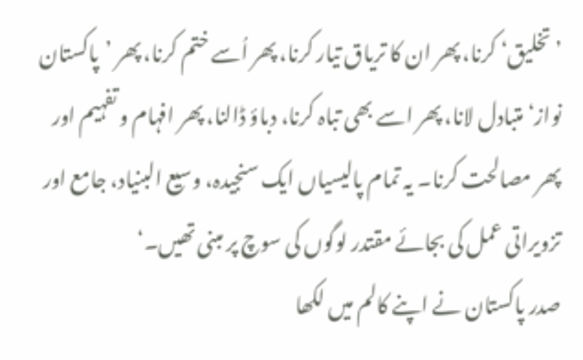’تخلیق‘ کرنا، پھر ان کا تریاق تیار کرنا، پھر اُسے ختم کرنا، پھر ’پاکستان نواز‘ متبادل لانا، پھر اسے بھی تباہ کرنا، دباؤ ڈالنا، پھر افہام و تفہیم اور پھر مصالحت کرنا۔ یہ تمام پالیسیاں ایک سنجیدہ، وسیع البنیاد، جامع اور تزویراتی عمل کی بجائے مقتدر لوگوں کی سوچ پر مبنی تھیں۔‘
صدر پاکستان نے اپنے کالم میں لکھا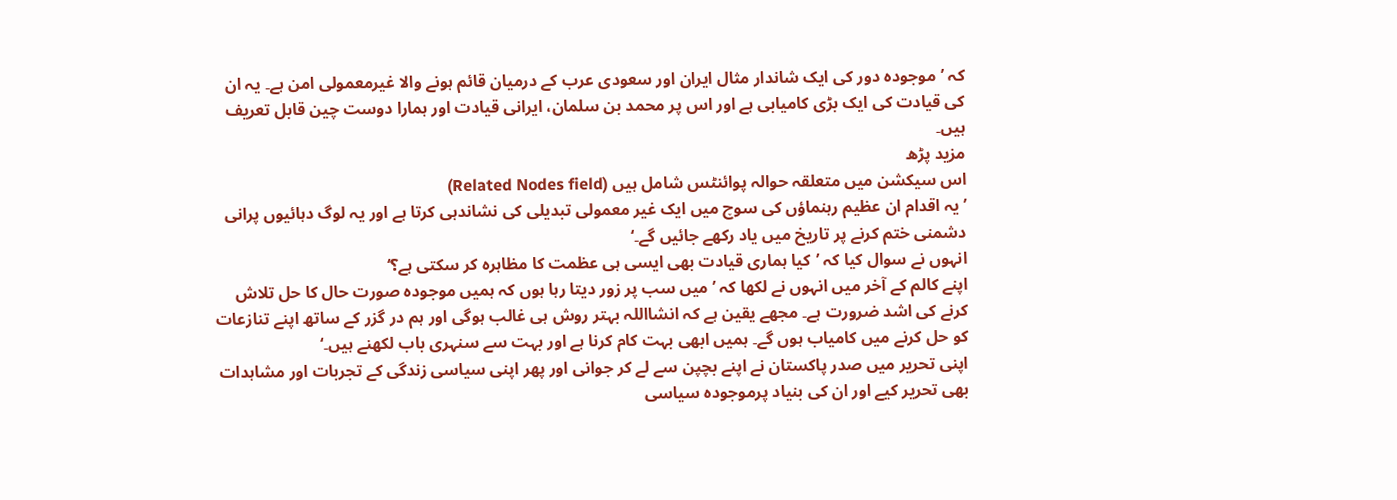کہ ’موجودہ دور کی ایک شاندار مثال ایران اور سعودی عرب کے درمیان قائم ہونے والا غیرمعمولی امن ہے۔ یہ ان کی قیادت کی ایک بڑی کامیابی ہے اور اس پر محمد بن سلمان، ایرانی قیادت اور ہمارا دوست چین قابل تعریف ہیں۔
مزید پڑھ
اس سیکشن میں متعلقہ حوالہ پوائنٹس شامل ہیں (Related Nodes field)
’یہ اقدام ان عظیم رہنماؤں کی سوچ میں ایک غیر معمولی تبدیلی کی نشاندہی کرتا ہے اور یہ لوگ دہائیوں پرانی دشمنی ختم کرنے پر تاریخ میں یاد رکھے جائیں گے۔‘
انہوں نے سوال کیا کہ ’کیا ہماری قیادت بھی ایسی ہی عظمت کا مظاہرہ کر سکتی ہے؟‘
اپنے کالم کے آخر میں انہوں نے لکھا کہ ’میں سب پر زور دیتا رہا ہوں کہ ہمیں موجودہ صورت حال کا حل تلاش کرنے کی اشد ضرورت ہے۔ مجھے یقین ہے کہ انشااللہ بہتر روش ہی غالب ہوگی اور ہم در گزر کے ساتھ اپنے تنازعات کو حل کرنے میں کامیاب ہوں گے۔ ہمیں ابھی بہت کام کرنا ہے اور بہت سے سنہری باب لکھنے ہیں۔‘
اپنی تحریر میں صدر پاکستان نے اپنے بچپن سے لے کر جوانی اور پھر اپنی سیاسی زندگی کے تجربات اور مشاہدات بھی تحریر کیے اور ان کی بنیاد پرموجودہ سیاسی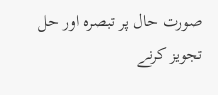صورت حال پر تبصرہ اور حل تجویز کرنے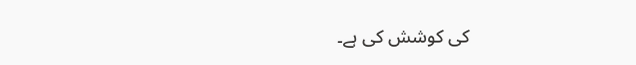کی کوشش کی ہے۔